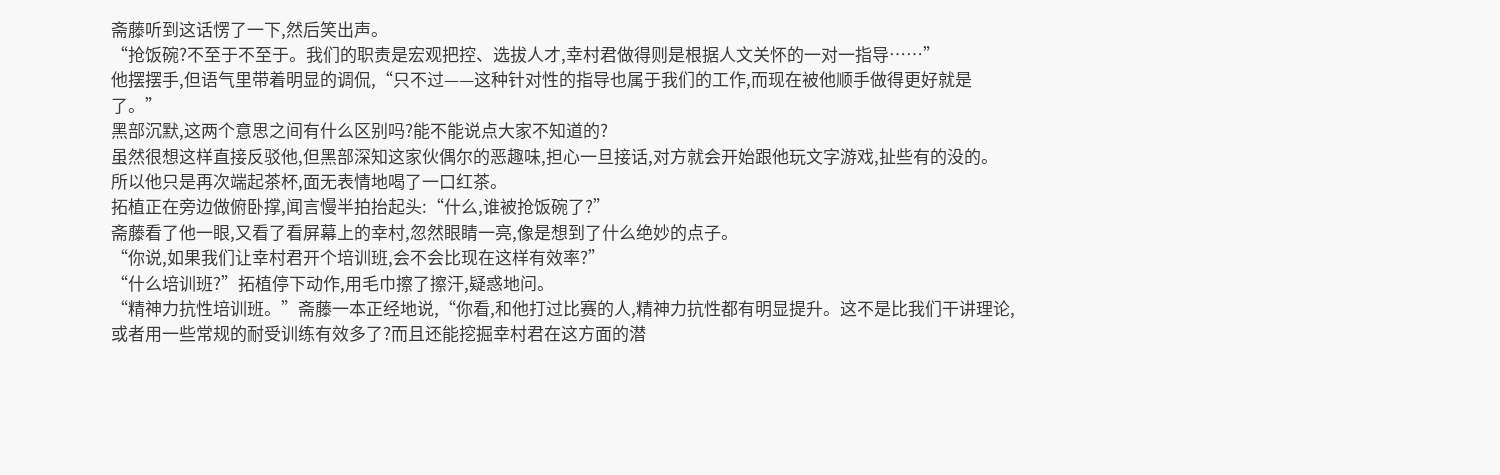斋藤听到这话愣了一下,然后笑出声。
“抢饭碗?不至于不至于。我们的职责是宏观把控、选拔人才,幸村君做得则是根据人文关怀的一对一指导……”
他摆摆手,但语气里带着明显的调侃,“只不过——这种针对性的指导也属于我们的工作,而现在被他顺手做得更好就是了。”
黑部沉默,这两个意思之间有什么区别吗?能不能说点大家不知道的?
虽然很想这样直接反驳他,但黑部深知这家伙偶尔的恶趣味,担心一旦接话,对方就会开始跟他玩文字游戏,扯些有的没的。
所以他只是再次端起茶杯,面无表情地喝了一口红茶。
拓植正在旁边做俯卧撑,闻言慢半拍抬起头:“什么,谁被抢饭碗了?”
斋藤看了他一眼,又看了看屏幕上的幸村,忽然眼睛一亮,像是想到了什么绝妙的点子。
“你说,如果我们让幸村君开个培训班,会不会比现在这样有效率?”
“什么培训班?”拓植停下动作,用毛巾擦了擦汗,疑惑地问。
“精神力抗性培训班。”斋藤一本正经地说,“你看,和他打过比赛的人,精神力抗性都有明显提升。这不是比我们干讲理论,或者用一些常规的耐受训练有效多了?而且还能挖掘幸村君在这方面的潜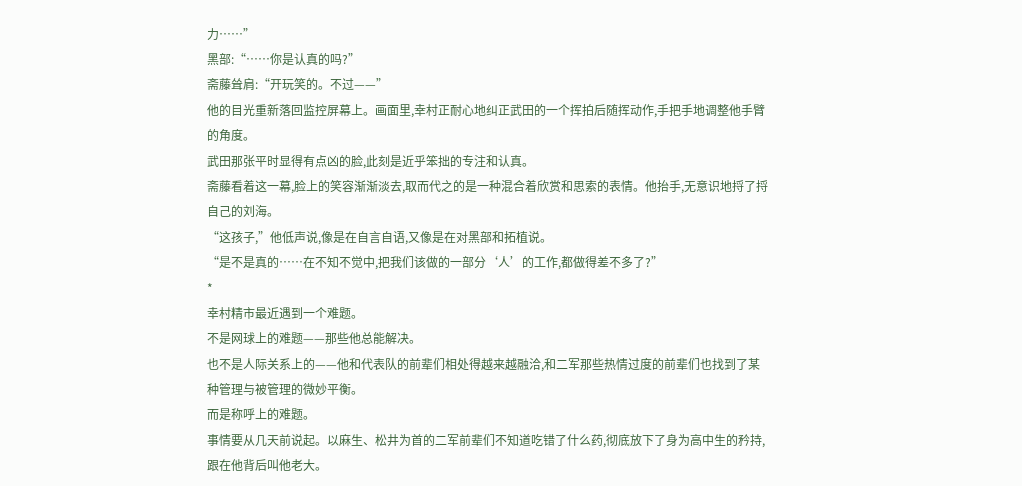力……”
黑部:“……你是认真的吗?”
斋藤耸肩:“开玩笑的。不过——”
他的目光重新落回监控屏幕上。画面里,幸村正耐心地纠正武田的一个挥拍后随挥动作,手把手地调整他手臂的角度。
武田那张平时显得有点凶的脸,此刻是近乎笨拙的专注和认真。
斋藤看着这一幕,脸上的笑容渐渐淡去,取而代之的是一种混合着欣赏和思索的表情。他抬手,无意识地捋了捋自己的刘海。
“这孩子,”他低声说,像是在自言自语,又像是在对黑部和拓植说。
“是不是真的……在不知不觉中,把我们该做的一部分‘人’的工作,都做得差不多了?”
*
幸村精市最近遇到一个难题。
不是网球上的难题——那些他总能解决。
也不是人际关系上的——他和代表队的前辈们相处得越来越融洽,和二军那些热情过度的前辈们也找到了某种管理与被管理的微妙平衡。
而是称呼上的难题。
事情要从几天前说起。以麻生、松井为首的二军前辈们不知道吃错了什么药,彻底放下了身为高中生的矜持,跟在他背后叫他老大。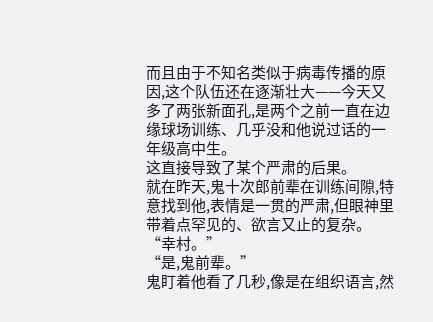而且由于不知名类似于病毒传播的原因,这个队伍还在逐渐壮大——今天又多了两张新面孔,是两个之前一直在边缘球场训练、几乎没和他说过话的一年级高中生。
这直接导致了某个严肃的后果。
就在昨天,鬼十次郎前辈在训练间隙,特意找到他,表情是一贯的严肃,但眼神里带着点罕见的、欲言又止的复杂。
“幸村。”
“是,鬼前辈。”
鬼盯着他看了几秒,像是在组织语言,然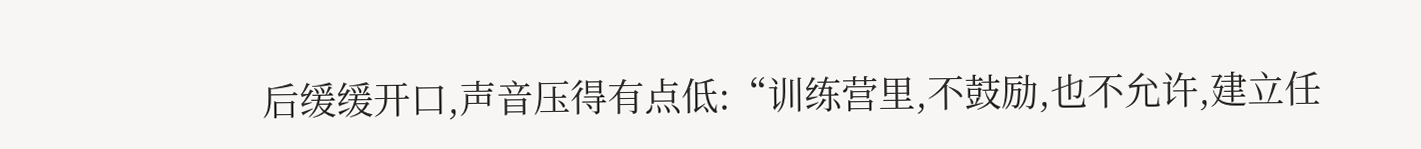后缓缓开口,声音压得有点低:“训练营里,不鼓励,也不允许,建立任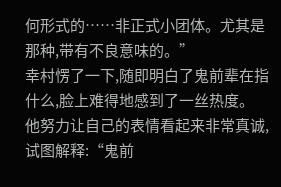何形式的……非正式小团体。尤其是那种,带有不良意味的。”
幸村愣了一下,随即明白了鬼前辈在指什么,脸上难得地感到了一丝热度。
他努力让自己的表情看起来非常真诚,试图解释:“鬼前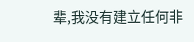辈,我没有建立任何非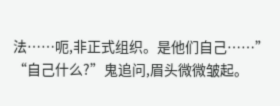法……呃,非正式组织。是他们自己……”
“自己什么?”鬼追问,眉头微微皱起。